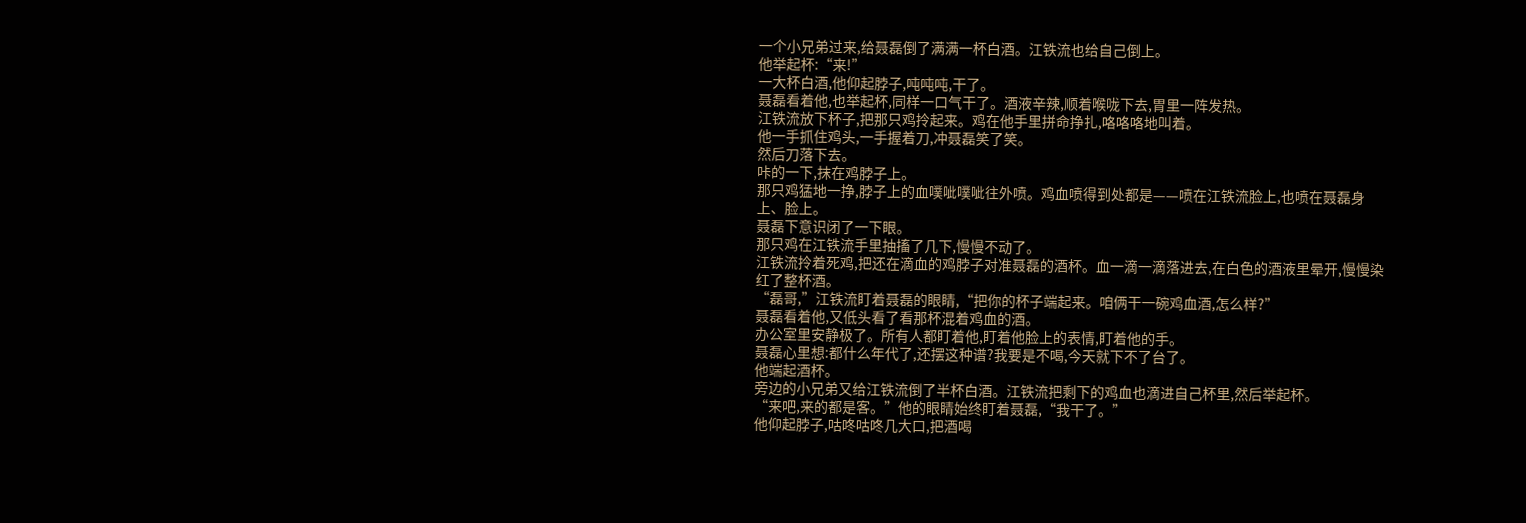一个小兄弟过来,给聂磊倒了满满一杯白酒。江铁流也给自己倒上。
他举起杯:“来!”
一大杯白酒,他仰起脖子,吨吨吨,干了。
聂磊看着他,也举起杯,同样一口气干了。酒液辛辣,顺着喉咙下去,胃里一阵发热。
江铁流放下杯子,把那只鸡拎起来。鸡在他手里拼命挣扎,咯咯咯地叫着。
他一手抓住鸡头,一手握着刀,冲聂磊笑了笑。
然后刀落下去。
咔的一下,抹在鸡脖子上。
那只鸡猛地一挣,脖子上的血噗呲噗呲往外喷。鸡血喷得到处都是——喷在江铁流脸上,也喷在聂磊身上、脸上。
聂磊下意识闭了一下眼。
那只鸡在江铁流手里抽搐了几下,慢慢不动了。
江铁流拎着死鸡,把还在滴血的鸡脖子对准聂磊的酒杯。血一滴一滴落进去,在白色的酒液里晕开,慢慢染红了整杯酒。
“磊哥,”江铁流盯着聂磊的眼睛,“把你的杯子端起来。咱俩干一碗鸡血酒,怎么样?”
聂磊看着他,又低头看了看那杯混着鸡血的酒。
办公室里安静极了。所有人都盯着他,盯着他脸上的表情,盯着他的手。
聂磊心里想:都什么年代了,还摆这种谱?我要是不喝,今天就下不了台了。
他端起酒杯。
旁边的小兄弟又给江铁流倒了半杯白酒。江铁流把剩下的鸡血也滴进自己杯里,然后举起杯。
“来吧,来的都是客。”他的眼睛始终盯着聂磊,“我干了。”
他仰起脖子,咕咚咕咚几大口,把酒喝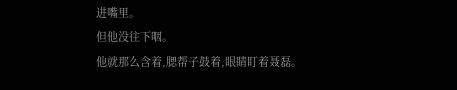进嘴里。
但他没往下咽。
他就那么含着,腮帮子鼓着,眼睛盯着聂磊。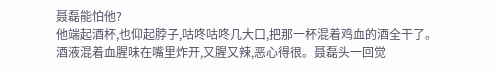聂磊能怕他?
他端起酒杯,也仰起脖子,咕咚咕咚几大口,把那一杯混着鸡血的酒全干了。
酒液混着血腥味在嘴里炸开,又腥又辣,恶心得很。聂磊头一回觉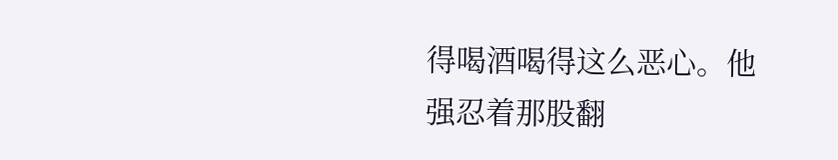得喝酒喝得这么恶心。他强忍着那股翻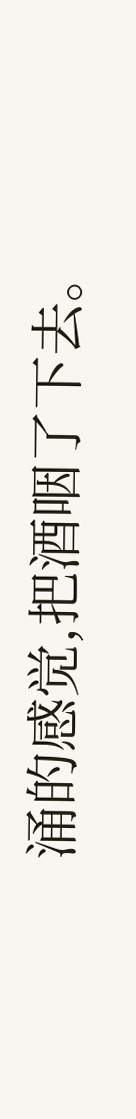涌的感觉,把酒咽了下去。